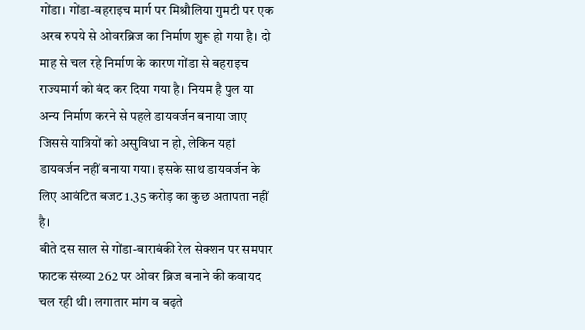गोंडा। गोंडा-बहराइच मार्ग पर मिश्रौलिया गुमटी पर एक अरब रुपये से ओवरब्रिज का निर्माण शुरू हो गया है। दो माह से चल रहे निर्माण के कारण गोंडा से बहराइच राज्यमार्ग को बंद कर दिया गया है। नियम है पुल या अन्य निर्माण करने से पहले डायवर्जन बनाया जाए जिससे यात्रियों को असुविधा न हो, लेकिन यहां डायवर्जन नहीं बनाया गया। इसके साथ डायवर्जन के लिए आवंटित बजट 1.35 करोड़ का कुछ अतापता नहीं है।
बीते दस साल से गोंडा-बाराबंकी रेल सेक्शन पर समपार फाटक संख्या 262 पर ओवर ब्रिज बनाने की कवायद चल रही थी। लगातार मांग व बढ़ते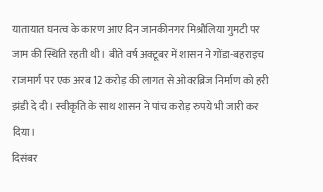यातायात घनत्व के कारण आए दिन जानकीनगर मिश्रौलिया गुमटी पर जाम की स्थिति रहती थी। बीते वर्ष अक्टूबर में शासन ने गोंडा-बहराइच राजमार्ग पर एक अरब 12 करोड़ की लागत से ओवरब्रिज निर्माण को हरी झंडी दे दी। स्वीकृति के साथ शासन ने पांच करोड़ रुपये भी जारी कर दिया।
दिसंबर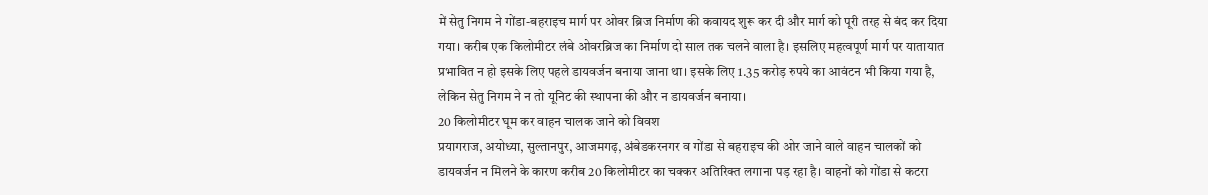में सेतु निगम ने गोंडा-बहराइच मार्ग पर ओवर ब्रिज निर्माण की कवायद शुरू कर दी और मार्ग को पूरी तरह से बंद कर दिया गया। करीब एक किलोमीटर लंबे ओवरब्रिज का निर्माण दो साल तक चलने वाला है। इसलिए महत्वपूर्ण मार्ग पर यातायात प्रभावित न हो इसके लिए पहले डायवर्जन बनाया जाना था। इसके लिए 1.35 करोड़ रुपये का आवंटन भी किया गया है, लेकिन सेतु निगम ने न तो यूनिट की स्थापना की और न डायवर्जन बनाया।
20 किलोमीटर घूम कर वाहन चालक जाने को विवश
प्रयागराज, अयोध्या, सुल्तानपुर, आजमगढ़, अंबेडकरनगर व गोंडा से बहराइच की ओर जाने वाले वाहन चालकों को डायवर्जन न मिलने के कारण करीब 20 किलोमीटर का चक्कर अतिरिक्त लगाना पड़ रहा है। वाहनों को गोंडा से कटरा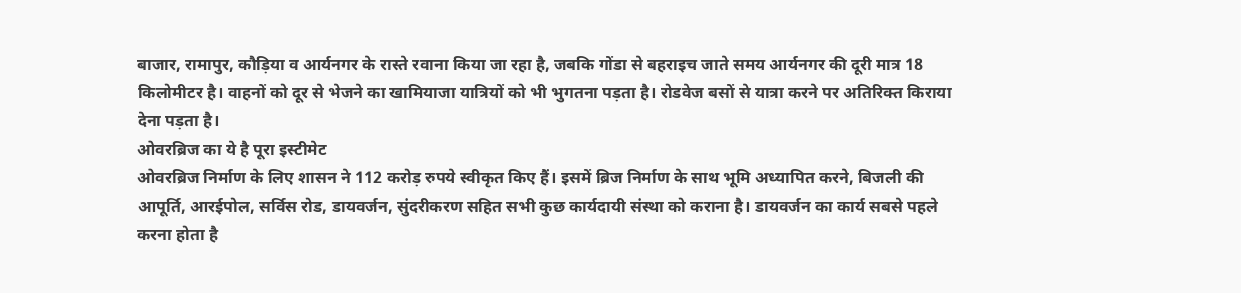बाजार, रामापुर, कौड़िया व आर्यनगर के रास्ते रवाना किया जा रहा है, जबकि गोंडा से बहराइच जाते समय आर्यनगर की दूरी मात्र 18 किलोमीटर है। वाहनों को दूर से भेजने का खामियाजा यात्रियों को भी भुगतना पड़ता है। रोडवेज बसों से यात्रा करने पर अतिरिक्त किराया देना पड़ता है।
ओवरब्रिज का ये है पूरा इस्टीमेट
ओवरब्रिज निर्माण के लिए शासन ने 112 करोड़ रुपये स्वीकृत किए हैं। इसमें ब्रिज निर्माण के साथ भूमि अध्यापित करने, बिजली की आपूर्ति, आरईपोल, सर्विस रोड, डायवर्जन, सुंदरीकरण सहित सभी कुछ कार्यदायी संस्था को कराना है। डायवर्जन का कार्य सबसे पहले करना होता है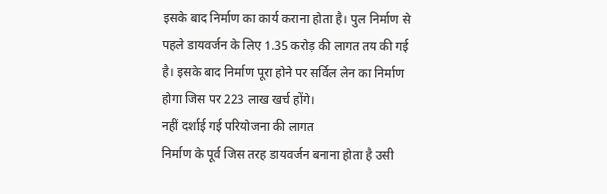इसके बाद निर्माण का कार्य कराना होता है। पुल निर्माण से पहले डायवर्जन के लिए 1.35 करोड़ की लागत तय की गई है। इसके बाद निर्माण पूरा होने पर सर्विल लेन का निर्माण होगा जिस पर 223 लाख खर्च होंगे।
नहीं दर्शाई गई परियोजना की लागत
निर्माण के पूर्व जिस तरह डायवर्जन बनाना होता है उसी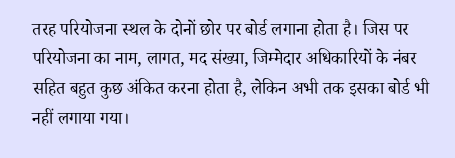तरह परियोजना स्थल के दोनों छोर पर बोर्ड लगाना होता है। जिस पर परियोजना का नाम, लागत, मद संख्या, जिम्मेदार अधिकारियों के नंबर सहित बहुत कुछ अंकित करना होता है, लेकिन अभी तक इसका बोर्ड भी नहीं लगाया गया।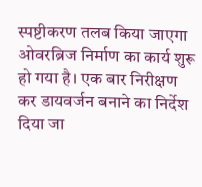स्पष्टीकरण तलब किया जाएगा
ओवरब्रिज निर्माण का कार्य शुरू हो गया है। एक बार निरीक्षण कर डायवर्जन बनाने का निर्देश दिया जा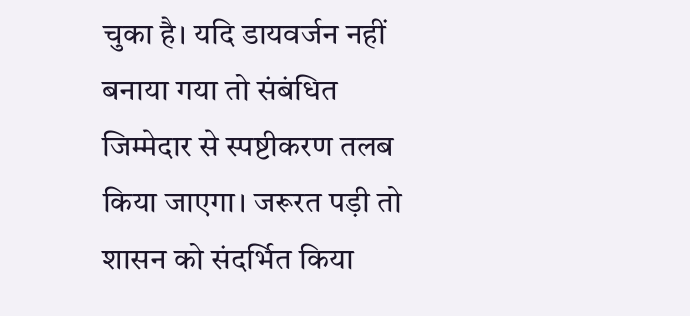चुका है। यदि डायवर्जन नहीं बनाया गया तो संबंधित जिम्मेदार से स्पष्टीकरण तलब किया जाएगा। जरूरत पड़ी तो शासन को संदर्भित किया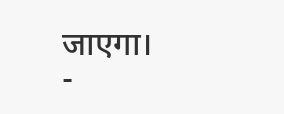जाएगा।
-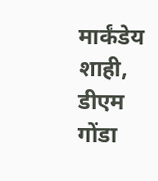मार्कंडेय शाही, डीएम गोंडा